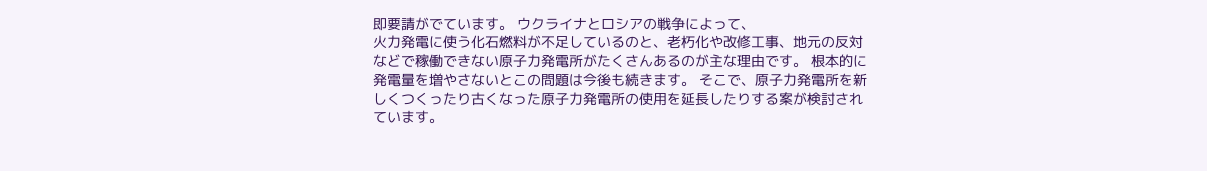即要請がでています。 ウクライナとロシアの戦争によって、
火力発電に使う化石燃料が不足しているのと、老朽化や改修工事、地元の反対
などで稼働できない原子力発電所がたくさんあるのが主な理由です。 根本的に
発電量を増やさないとこの問題は今後も続きます。 そこで、原子力発電所を新
しくつくったり古くなった原子力発電所の使用を延長したりする案が検討され
ています。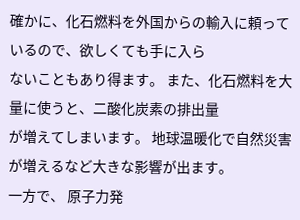確かに、化石燃料を外国からの輸入に頼っているので、欲しくても手に入ら
ないこともあり得ます。 また、化石燃料を大量に使うと、二酸化炭素の排出量
が増えてしまいます。 地球温暖化で自然災害が増えるなど大きな影響が出ます。
一方で、 原子力発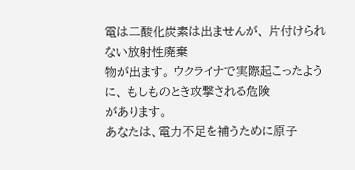電は二酸化炭素は出ませんが、 片付けられない放射性廃棄
物が出ます。 ウクライナで実際起こったように、 もしものとき攻撃される危険
があります。
あなたは、電力不足を補うために原子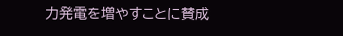力発電を増やすことに賛成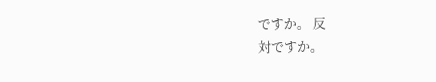ですか。 反
対ですか。